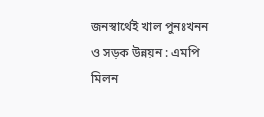জনস্বার্থেই খাল পুনঃখনন ও সড়ক উন্নয়ন : এমপি মিলন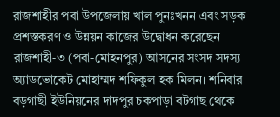রাজশাহীর পবা উপজেলায় খাল পুনঃখনন এবং সড়ক প্রশস্তকরণ ও উন্নয়ন কাজের উদ্বোধন করেছেন রাজশাহী-৩ (পবা-মোহনপুর) আসনের সংসদ সদস্য অ্যাডভোকেট মোহাম্মদ শফিকুল হক মিলন। শনিবার বড়গাছী ইউনিয়নের দাদপুর চকপাড়া বটগাছ থেকে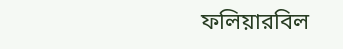ফলিয়ারবিল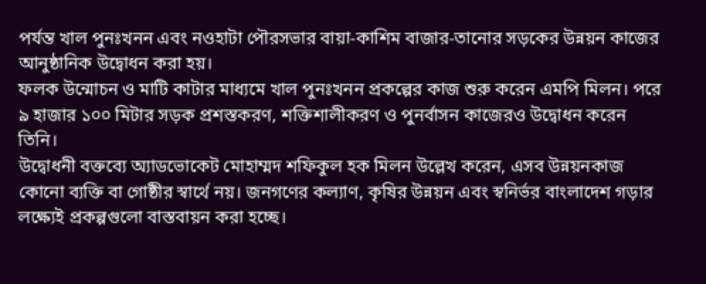পর্যন্ত খাল পুনঃখনন এবং নওহাটা পৌরসভার বায়া-কাশিম বাজার-তানোর সড়কের উন্নয়ন কাজের আনুষ্ঠানিক উদ্বোধন করা হয়।
ফলক উন্মোচন ও মাটি কাটার মাধ্যমে খাল পুনঃখনন প্রকল্পের কাজ শুরু করেন এমপি মিলন। পরে ৯ হাজার ১০০ মিটার সড়ক প্রশস্তকরণ, শক্তিশালীকরণ ও পুনর্বাসন কাজেরও উদ্বোধন করেন তিনি।
উদ্বোধনী বক্তব্যে অ্যাডভোকেট মোহাম্মদ শফিকুল হক মিলন উল্লেখ করেন, এসব উন্নয়নকাজ কোনো ব্যক্তি বা গোষ্ঠীর স্বার্থে নয়। জনগণের কল্যাণ, কৃষির উন্নয়ন এবং স্বনির্ভর বাংলাদেশ গড়ার লক্ষ্যেই প্রকল্পগুলো বাস্তবায়ন করা হচ্ছে।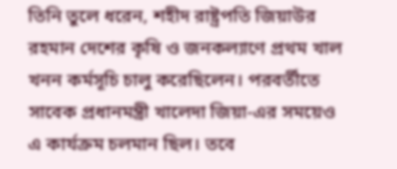তিনি তুলে ধরেন, শহীদ রাষ্ট্রপতি জিয়াউর রহমান দেশের কৃষি ও জনকল্যাণে প্রথম খাল খনন কর্মসূচি চালু করেছিলেন। পরবর্তীতে সাবেক প্রধানমন্ত্রী খালেদা জিয়া-এর সময়েও এ কার্যক্রম চলমান ছিল। তবে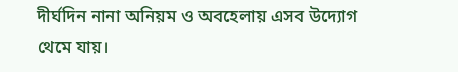দীর্ঘদিন নানা অনিয়ম ও অবহেলায় এসব উদ্যোগ থেমে যায়।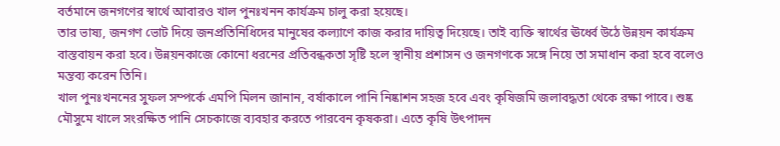বর্তমানে জনগণের স্বার্থে আবারও খাল পুনঃখনন কার্যক্রম চালু করা হয়েছে।
তার ভাষ্য, জনগণ ভোট দিয়ে জনপ্রতিনিধিদের মানুষের কল্যাণে কাজ করার দায়িত্ব দিয়েছে। তাই ব্যক্তি স্বার্থের ঊর্ধ্বে উঠে উন্নয়ন কার্যক্রম বাস্তবায়ন করা হবে। উন্নয়নকাজে কোনো ধরনের প্রতিবন্ধকতা সৃষ্টি হলে স্থানীয় প্রশাসন ও জনগণকে সঙ্গে নিয়ে তা সমাধান করা হবে বলেও মন্তব্য করেন তিনি।
খাল পুনঃখননের সুফল সম্পর্কে এমপি মিলন জানান, বর্ষাকালে পানি নিষ্কাশন সহজ হবে এবং কৃষিজমি জলাবদ্ধতা থেকে রক্ষা পাবে। শুষ্ক মৌসুমে খালে সংরক্ষিত পানি সেচকাজে ব্যবহার করতে পারবেন কৃষকরা। এতে কৃষি উৎপাদন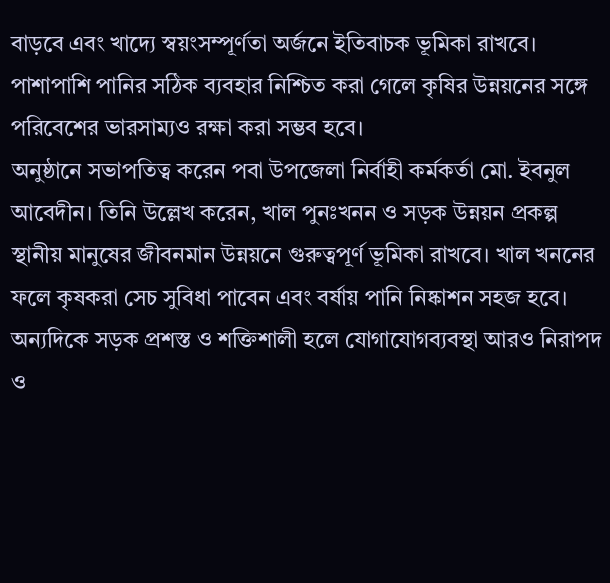বাড়বে এবং খাদ্যে স্বয়ংসম্পূর্ণতা অর্জনে ইতিবাচক ভূমিকা রাখবে। পাশাপাশি পানির সঠিক ব্যবহার নিশ্চিত করা গেলে কৃষির উন্নয়নের সঙ্গে পরিবেশের ভারসাম্যও রক্ষা করা সম্ভব হবে।
অনুষ্ঠানে সভাপতিত্ব করেন পবা উপজেলা নির্বাহী কর্মকর্তা মো. ইবনুল আবেদীন। তিনি উল্লেখ করেন, খাল পুনঃখনন ও সড়ক উন্নয়ন প্রকল্প স্থানীয় মানুষের জীবনমান উন্নয়নে গুরুত্বপূর্ণ ভূমিকা রাখবে। খাল খননের ফলে কৃষকরা সেচ সুবিধা পাবেন এবং বর্ষায় পানি নিষ্কাশন সহজ হবে। অন্যদিকে সড়ক প্রশস্ত ও শক্তিশালী হলে যোগাযোগব্যবস্থা আরও নিরাপদ ও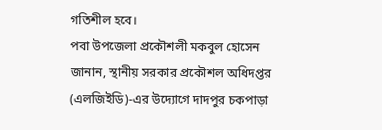গতিশীল হবে।
পবা উপজেলা প্রকৌশলী মকবুল হোসেন জানান, স্থানীয় সরকার প্রকৌশল অধিদপ্তর (এলজিইডি)-এর উদ্যোগে দাদপুর চকপাড়া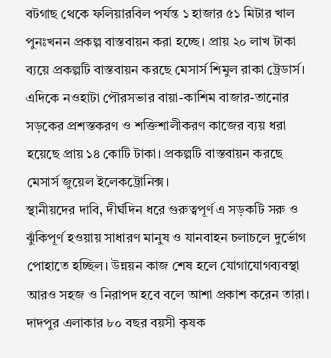বটগাছ থেকে ফলিয়ারবিল পর্যন্ত ১ হাজার ৫১ মিটার খাল পুনঃখনন প্রকল্প বাস্তবায়ন করা হচ্ছে। প্রায় ২০ লাখ টাকা ব্যয়ে প্রকল্পটি বাস্তবায়ন করছে মেসার্স শিমুল রাকা ট্রেডার্স।
এদিকে নওহাটা পৌরসভার বায়া-কাশিম বাজার-তানোর সড়কের প্রশস্তকরণ ও শক্তিশালীকরণ কাজের ব্যয় ধরা হয়েছে প্রায় ১৪ কোটি টাকা। প্রকল্পটি বাস্তবায়ন করছে মেসার্স জুয়েল ইলেকট্রোনিক্স।
স্থানীয়দের দাবি, দীর্ঘদিন ধরে গুরুত্বপূর্ণ এ সড়কটি সরু ও ঝুঁকিপূর্ণ হওয়ায় সাধারণ মানুষ ও যানবাহন চলাচলে দুর্ভোগ পোহাতে হচ্ছিল। উন্নয়ন কাজ শেষ হলে যোগাযোগব্যবস্থা আরও সহজ ও নিরাপদ হবে বলে আশা প্রকাশ করেন তারা।
দাদপুর এলাকার ৮০ বছর বয়সী কৃষক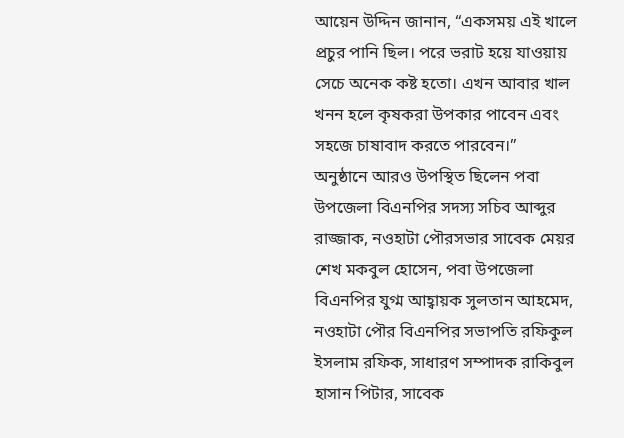আয়েন উদ্দিন জানান, “একসময় এই খালে প্রচুর পানি ছিল। পরে ভরাট হয়ে যাওয়ায় সেচে অনেক কষ্ট হতো। এখন আবার খাল খনন হলে কৃষকরা উপকার পাবেন এবং সহজে চাষাবাদ করতে পারবেন।”
অনুষ্ঠানে আরও উপস্থিত ছিলেন পবা উপজেলা বিএনপির সদস্য সচিব আব্দুর রাজ্জাক, নওহাটা পৌরসভার সাবেক মেয়র শেখ মকবুল হোসেন, পবা উপজেলা বিএনপির যুগ্ম আহ্বায়ক সুলতান আহমেদ, নওহাটা পৌর বিএনপির সভাপতি রফিকুল ইসলাম রফিক, সাধারণ সম্পাদক রাকিবুল হাসান পিটার, সাবেক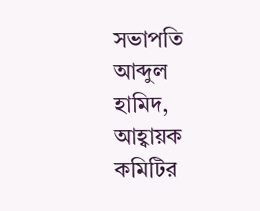সভাপতি আব্দুল হামিদ, আহ্বায়ক কমিটির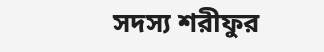সদস্য শরীফুর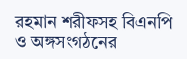রহমান শরীফসহ বিএনপি ও অঙ্গসংগঠনের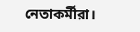নেতাকর্মীরা।